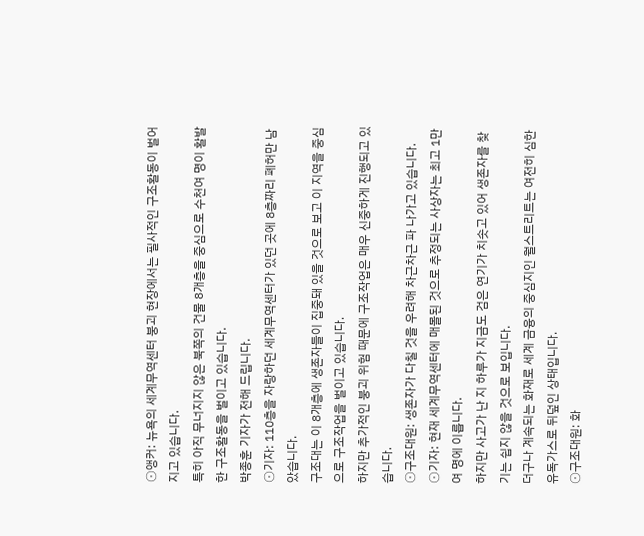⊙앵커: 뉴욕의 세계무역센터 붕괴 현장에서는 필사적인 구조활동이 벌어지고 있습니다.
특히 아직 무너지지 않은 북쪽의 건물 8개층을 중심으로 수천여 명이 활발한 구조활동을 벌이고 있습니다.
박종훈 기자가 전해 드립니다.
⊙기자: 110층을 자랑하던 세계무역센터가 있던 곳에 8층짜리 폐허만 남았습니다.
구조대는 이 8개층에 생존자들이 집중돼 있을 것으로 보고 이 지역을 중심으로 구조작업을 벌이고 있습니다.
하지만 추가적인 붕괴 위험 때문에 구조작업은 매우 신중하게 진행되고 있습니다.
⊙구조대원: 생존자가 다칠 것을 우려해 차근차근 파 나가고 있습니다.
⊙기자: 현재 세계무역센터에 매몰된 것으로 추정되는 사상자는 최고 1만여 명에 이릅니다.
하지만 사고가 난 지 하루가 지금도 검은 연기가 치솟고 있어 생존자를 찾기는 쉽지 않을 것으로 보입니다.
더구나 계속되는 화재로 세계 금융의 중심지인 월스트리트는 여전히 심한 유독가스로 뒤덮인 상태입니다.
⊙구조대원: 화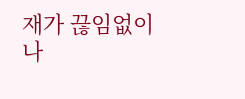재가 끊임없이 나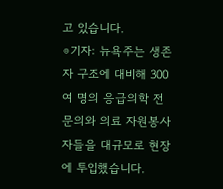고 있습니다.
⊙기자: 뉴욕주는 생존자 구조에 대비해 300여 명의 응급의학 전문의와 의료 자원봉사자들을 대규모로 현장에 투입했습니다.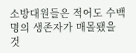소방대원들은 적어도 수백 명의 생존자가 매몰됐을 것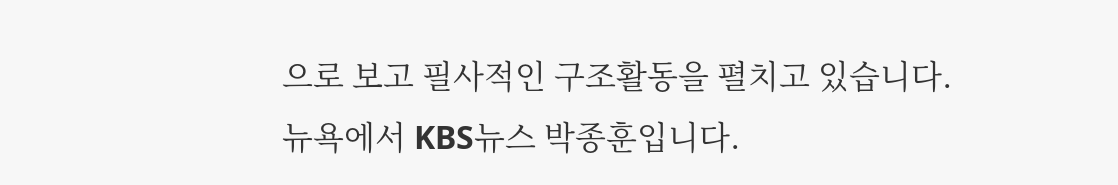으로 보고 필사적인 구조활동을 펼치고 있습니다.
뉴욕에서 KBS뉴스 박종훈입니다.